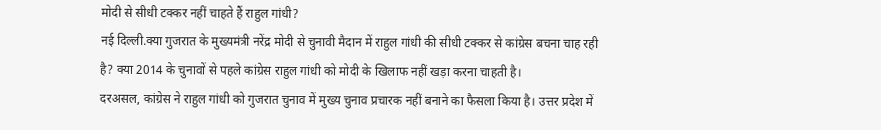मोदी से सीधी टक्कर नहीं चाहते हैं राहुल गांधी?
नई दिल्ली.क्या गुजरात के मुख्यमंत्री नरेंद्र मोदी से चुनावी मैदान में राहुल गांधी की सीधी टक्कर से कांग्रेस बचना चाह रही है? क्या 2014 के चुनावों से पहले कांग्रेस राहुल गांधी को मोदी के खिलाफ नहीं खड़ा करना चाहती है।
दरअसल, कांग्रेस ने राहुल गांधी को गुजरात चुनाव में मुख्य चुनाव प्रचारक नहीं बनाने का फैसला किया है। उत्तर प्रदेश में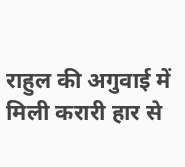राहुल की अगुवाई में मिली करारी हार से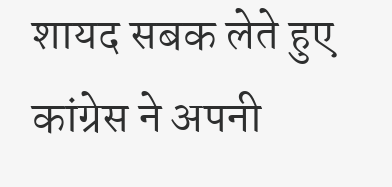शायद सबक लेते हुए कांग्रेस ने अपनी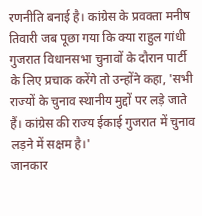रणनीति बनाई है। कांग्रेस के प्रवक्ता मनीष तिवारी जब पूछा गया कि क्या राहुल गांधी गुजरात विधानसभा चुनावों के दौरान पार्टी के लिए प्रचाक करेंगे तो उन्होंने कहा, 'सभी राज्यों के चुनाव स्थानीय मुद्दों पर लड़े जाते हैं। कांग्रेस की राज्य ईकाई गुजरात में चुनाव लड़ने में सक्षम है।'
जानकार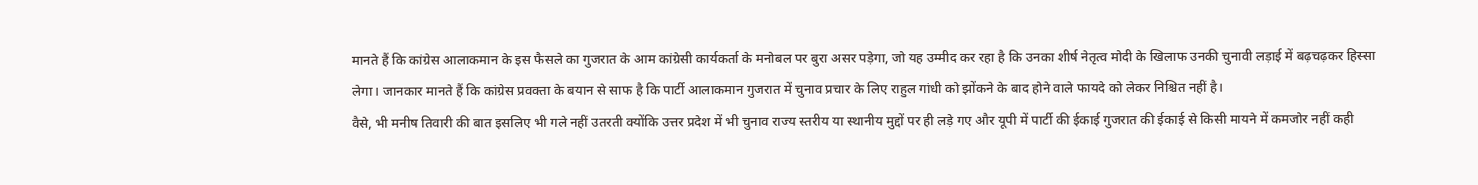मानते हैं कि कांग्रेस आलाकमान के इस फैसले का गुजरात के आम कांग्रेसी कार्यकर्ता के मनोबल पर बुरा असर पड़ेगा, जो यह उम्मीद कर रहा है कि उनका शीर्ष नेतृत्व मोदी के खिलाफ उनकी चुनावी लड़ाई में बढ़चढ़कर हिस्सा लेगा। जानकार मानते हैं कि कांग्रेस प्रवक्ता के बयान से साफ है कि पार्टी आलाकमान गुजरात में चुनाव प्रचार के लिए राहुल गांधी को झोंकने के बाद होने वाले फायदे को लेकर निश्चित नहीं है।
वैसे, भी मनीष तिवारी की बात इसलिए भी गले नहीं उतरती क्योंकि उत्तर प्रदेश में भी चुनाव राज्य स्तरीय या स्थानीय मुद्दों पर ही लड़े गए और यूपी में पार्टी की ईकाई गुजरात की ईकाई से किसी मायने में कमजोर नहीं कही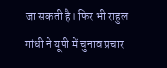जा सकती है। फिर भी राहुल गांधी ने यूपी में चुनाव प्रचार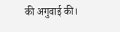की अगुवाई की।